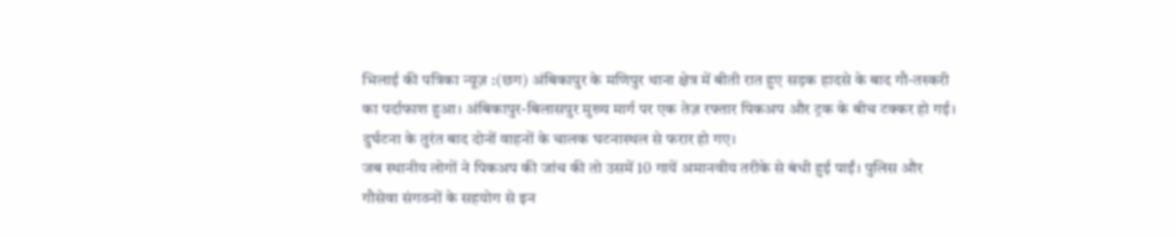भिलाई की पत्रिका न्यूज़ :(छग) अंबिकापुर के मणिपुर थाना क्षेत्र में बीती रात हुए सड़क हादसे के बाद गौ-तस्करी का पर्दाफाश हुआ। अंबिकापुर-बिलासपुर मुख्य मार्ग पर एक तेज़ रफ्तार पिकअप और ट्रक के बीच टक्कर हो गई। दुर्घटना के तुरंत बाद दोनों वाहनों के चालक घटनास्थल से फरार हो गए।
जब स्थानीय लोगों ने पिकअप की जांच की तो उसमें 10 गायें अमानवीय तरीके से बंधी हुई पाईं। पुलिस और गौसेवा संगठनों के सहयोग से इन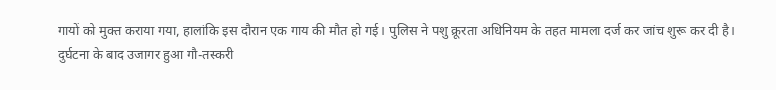गायों को मुक्त कराया गया, हालांकि इस दौरान एक गाय की मौत हो गई। पुलिस ने पशु क्रूरता अधिनियम के तहत मामला दर्ज कर जांच शुरू कर दी है।
दुर्घटना के बाद उजागर हुआ गौ-तस्करी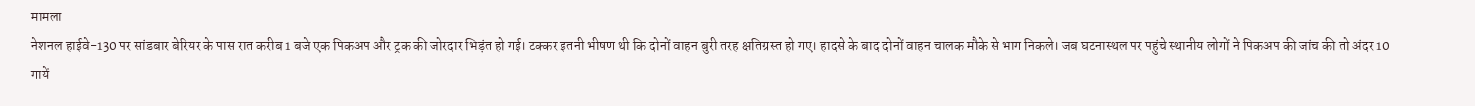मामला
नेशनल हाईवे-130 पर सांडबार बेरियर के पास रात करीब 1 बजे एक पिकअप और ट्रक की जोरदार भिड़ंत हो गई। टक्कर इतनी भीषण थी कि दोनों वाहन बुरी तरह क्षतिग्रस्त हो गए। हादसे के बाद दोनों वाहन चालक मौके से भाग निकले। जब घटनास्थल पर पहुंचे स्थानीय लोगों ने पिकअप की जांच की तो अंदर 10 गायें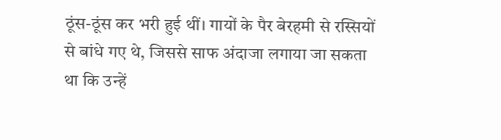ठूंस-ठूंस कर भरी हुई थीं। गायों के पैर बेरहमी से रस्सियों से बांधे गए थे, जिससे साफ अंदाजा लगाया जा सकता था कि उन्हें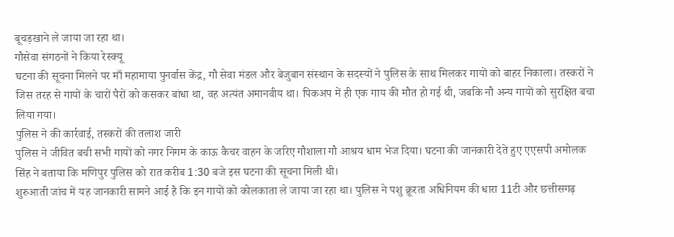बूचड़खाने ले जाया जा रहा था।
गौसेवा संगठनों ने किया रेस्क्यू
घटना की सूचना मिलने पर माँ महामाया पुनर्वास केंद्र, गौ सेवा मंडल और बेजुबान संस्थान के सदस्यों ने पुलिस के साथ मिलकर गायों को बाहर निकाला। तस्करों ने जिस तरह से गायों के चारों पैरों को कसकर बांधा था, वह अत्यंत अमानवीय था। पिकअप में ही एक गाय की मौत हो गई थी, जबकि नौ अन्य गायों को सुरक्षित बचा लिया गया।
पुलिस ने की कार्रवाई, तस्करों की तलाश जारी
पुलिस ने जीवित बची सभी गायों को नगर निगम के काऊ कैचर वाहन के जरिए गौशाला गौ आश्रय धाम भेज दिया। घटना की जानकारी देते हुए एएसपी अमोलक सिंह ने बताया कि मणिपुर पुलिस को रात करीब 1:30 बजे इस घटना की सूचना मिली थी।
शुरुआती जांच में यह जानकारी सामने आई है कि इन गायों को कोलकाता ले जाया जा रहा था। पुलिस ने पशु क्रूरता अधिनियम की धारा 11टी और छत्तीसगढ़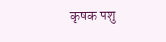कृषक पशु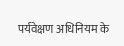पर्यवेक्षण अधिनियम के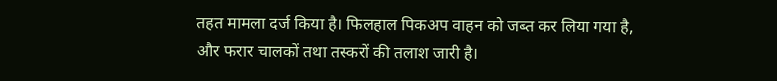तहत मामला दर्ज किया है। फिलहाल पिकअप वाहन को जब्त कर लिया गया है, और फरार चालकों तथा तस्करों की तलाश जारी है।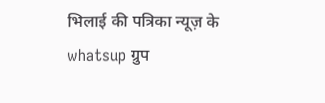भिलाई की पत्रिका न्यूज़ के whatsup ग्रुप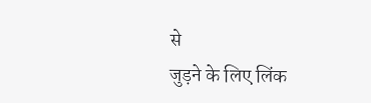से
जुड़ने के लिए लिंक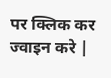पर क्लिक कर ज्वाइन करे |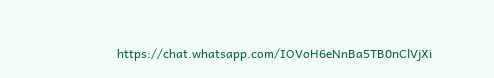https://chat.whatsapp.com/IOVoH6eNnBa5TB0nClVjXi